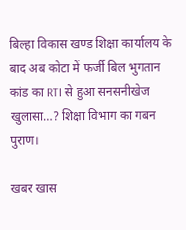बिल्हा विकास खण्ड शिक्षा कार्यालय के बाद अब कोटा में फर्जी बिल भुगतान कांड का RTI से हुआ सनसनीखेज खुलासा…? शिक्षा विभाग का गबन पुराण।

खबर खास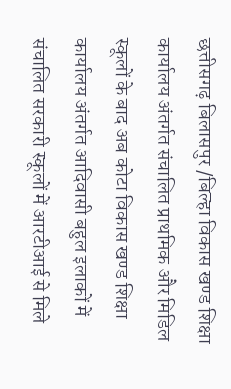छत्तीसगढ़ बिलासपुर /बिल्हा विकास खण्ड शिक्षा कार्यालय अंतर्गत संचालित प्राथमिक और मिडिल स्कूलों के बाद अब कोटा विकास खण्ड शिक्षा कार्यालय अंतर्गत आदिवासी बहुल इलाकों में संचालित सरकारी स्कूलों में आरटीआई से मिले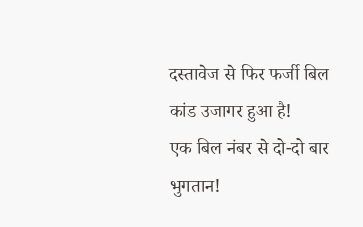दस्तावेज से फिर फर्जी बिल कांड उजागर हुआ है!
एक बिल नंबर से दो-दो बार भुगतान!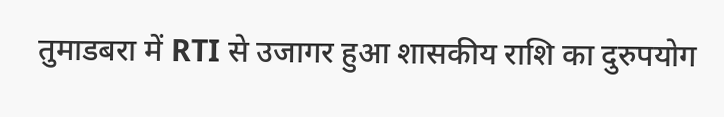तुमाडबरा में RTI से उजागर हुआ शासकीय राशि का दुरुपयोग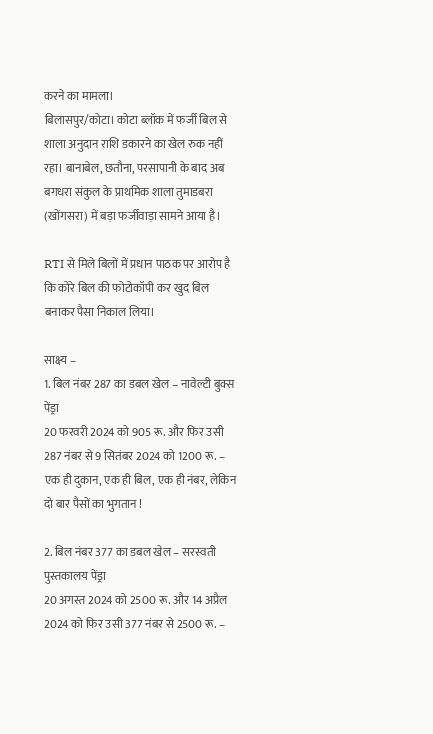करने का मामला।
बिलासपुर/कोटा। कोटा ब्लॉक में फर्जी बिल से शाला अनुदान राशि डकारने का खेल रुक नहीं रहा। बानाबेल, छतौना, परसापानी के बाद अब बगधरा संकुल के प्राथमिक शाला तुमाडबरा (खोंगसरा) में बड़ा फर्जीवाड़ा सामने आया है।

RTI से मिले बिलों में प्रधान पाठक पर आरोप है कि कोरे बिल की फोटोकॉपी कर खुद बिल बनाकर पैसा निकाल लिया।

साक्ष्य –
1. बिल नंबर 287 का डबल खेल – नावेल्टी बुक्स पेंड्रा
20 फरवरी 2024 को 905 रू. और फिर उसी 287 नंबर से 9 सितंबर 2024 को 1200 रू. – एक ही दुकान, एक ही बिल, एक ही नंबर, लेकिन दो बार पैसों का भुगतान !

2. बिल नंबर 377 का डबल खेल – सरस्वती पुस्तकालय पेंड्रा
20 अगस्त 2024 को 2500 रू. और 14 अप्रैल 2024 को फिर उसी 377 नंबर से 2500 रू. –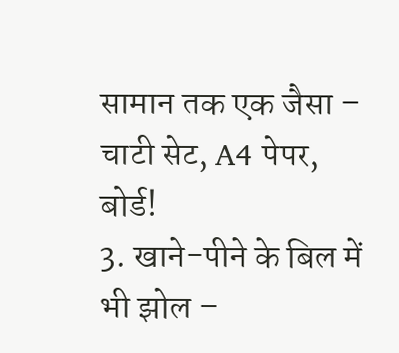सामान तक एक जैसा – चाटी सेट, A4 पेपर, बोर्ड!
3. खाने-पीने के बिल में भी झोल –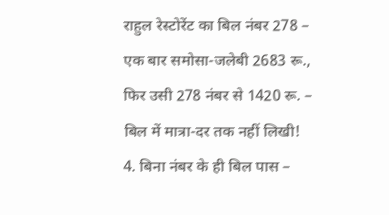राहुल रेस्टोरेंट का बिल नंबर 278 – एक बार समोसा-जलेबी 2683 रू., फिर उसी 278 नंबर से 1420 रू. – बिल में मात्रा-दर तक नहीं लिखी!
4. बिना नंबर के ही बिल पास –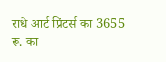राधे आर्ट प्रिंटर्स का 3655 रू. का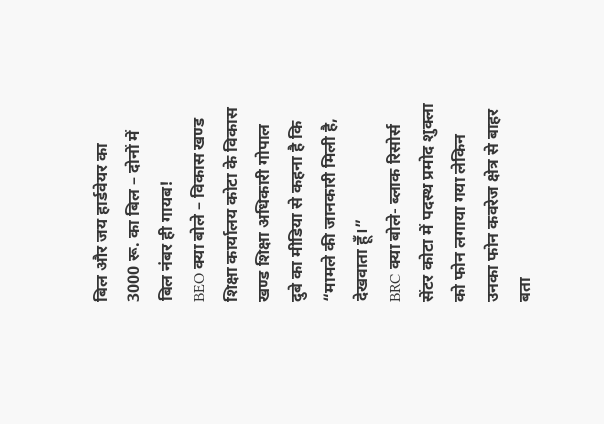बिल और जय हार्डवेयर का 3000 रू. का बिल – दोनों में बिल नंबर ही गायब!
BEO क्या बोले – विकास खण्ड शिक्षा कार्यालय कोटा के विकास खण्ड शिक्षा अधिकारी गोपाल दुबे का मीडिया से कहना है कि “मामले की जानकारी मिली है, देखवाता हूँ।”
BRC क्या बोले- ब्लाक रिसोर्स सेंटर कोटा में पदस्थ प्रमोद शुक्ला को फोन लगाया गया लेकिन उनका फोन कवरेज क्षेत्र से बाहर बता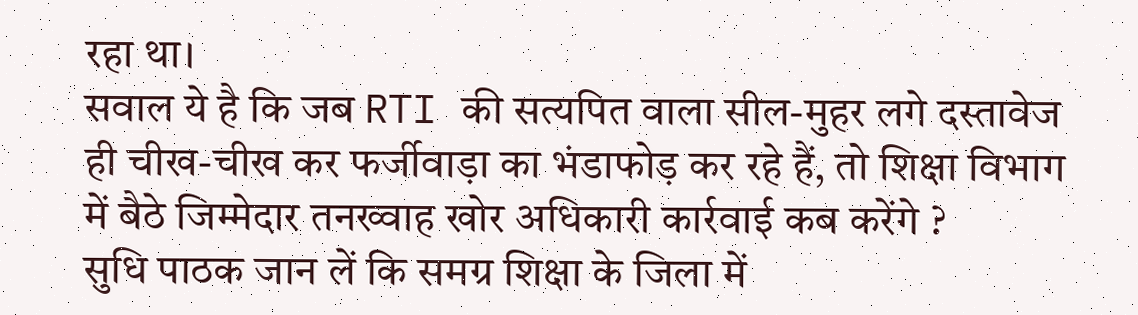रहा था।
सवाल ये है कि जब RTI की सत्यपित वाला सील-मुहर लगे दस्तावेज ही चीख-चीख कर फर्जीवाड़ा का भंडाफोड़ कर रहे हैं, तो शिक्षा विभाग में बैठे जिम्मेदार तनख्वाह खोर अधिकारी कार्रवाई कब करेंगे ?
सुधि पाठक जान लें कि समग्र शिक्षा के जिला में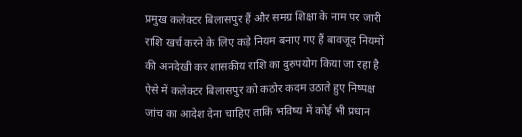प्रमुख कलेक्टर बिलासपुर हैं और समग्र शिक्षा के नाम पर जारी राशि खर्च करने के लिए कड़े नियम बनाए गए हैं बावजूद नियमों की अनदेखी कर शासकीय राशि का दुरुपयोग किया जा रहा है ऐसे में कलेक्टर बिलासपुर को कठोर कदम उठाते हुए निष्पक्ष जांच का आदेश देना चाहिए ताकि भविष्य में कोई भी प्रधान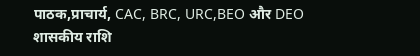पाठक,प्राचार्य, CAC, BRC, URC,BEO और DEO शासकीय राशि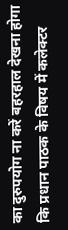का दुरुपयोग ना करें बहरहाल देखना होगा कि प्रधान पाठक के विषय में कलेक्टर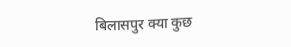बिलासपुर क्या कुछ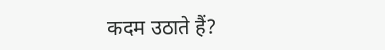कदम उठाते हैं?